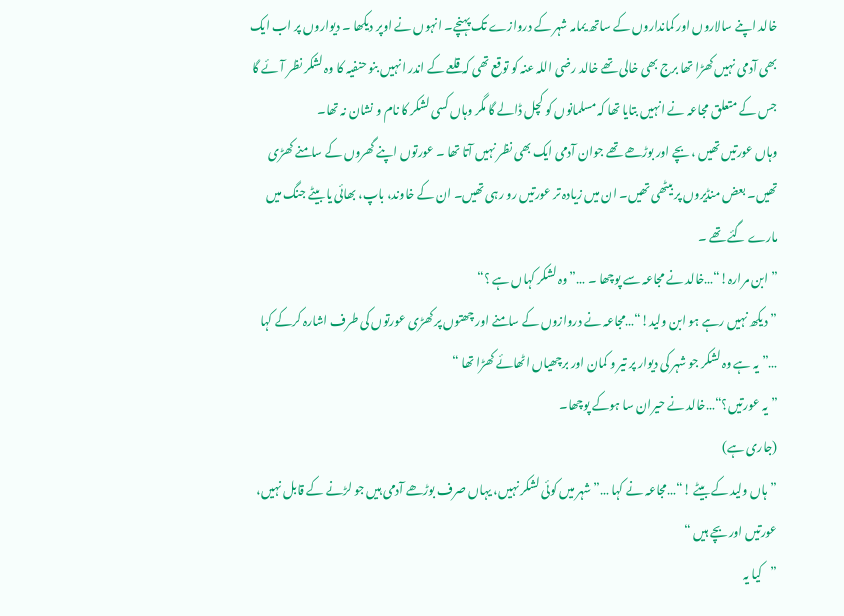خالد اپنے سالاروں اور کمانداروں کے ساتھ یمامہ شہر کے دروازے تک پہنچے۔ انہوں نے اوپر دیکھا ۔ دیواروں پر اب ایک بھی آدمی نہیں کھڑا تھا برج بھی خالی تھے خالد رضی اللہ عنہ کو توقع تھی کہ قلعے کے اندر انہیں بنو حنفیہ کا وہ لشکر نظر آئے گا جس کے متعلق مجاعہ نے انہیں بتایا تھا کہ مسلمانوں کو کچل ڈالے گا مگر وہاں کسی لشکر کا نام و نشان نہ تھا۔
وہاں عورتیں تھیں ، بچے اور بوڑھے تھے جوان آدمی ایک بھی نظر نہیں آتا تھا ۔ عورتوں اپنے گھروں کے سامنے کھڑی تھیں۔ بعض منڈیروں پر بیٹھی تھیں۔ ان میں زیادہ تر عورتیں رو رہی تھیں۔ ان کے خاوند، باپ، بھائی یا بیٹے جنگ میں مارے گئے تھے ۔
”ابن مرارہ!“…خالد نے مجاعہ سے پوچھا ۔ …”وہ لشکر کہاں ہے ؟“
”دیکھ نہیں رہے ہو ابن ولید!“…مجاعہ نے دروازوں کے سامنے اور چھتوں پر کھڑی عورتوں کی طرف اشارہ کرکے کہا …”یہ ہے وہ لشکر جو شہر کی دیوار پر تیر و کمان اور برچھیاں اٹھائے کھڑا تھا “
”یہ عورتیں؟“…خالد نے حیران سا ہوکے پوچھا۔
(جاری ہے)
”ہاں ولید کے بیٹے !“…مجاعہ نے کہا …”شہر میں کوئی لشکر نہیں، یہاں صرف بوڑھے آدمی ہیں جو لڑنے کے قابل نہیں، عورتیں اور بچے ہیں “
”کیا یہ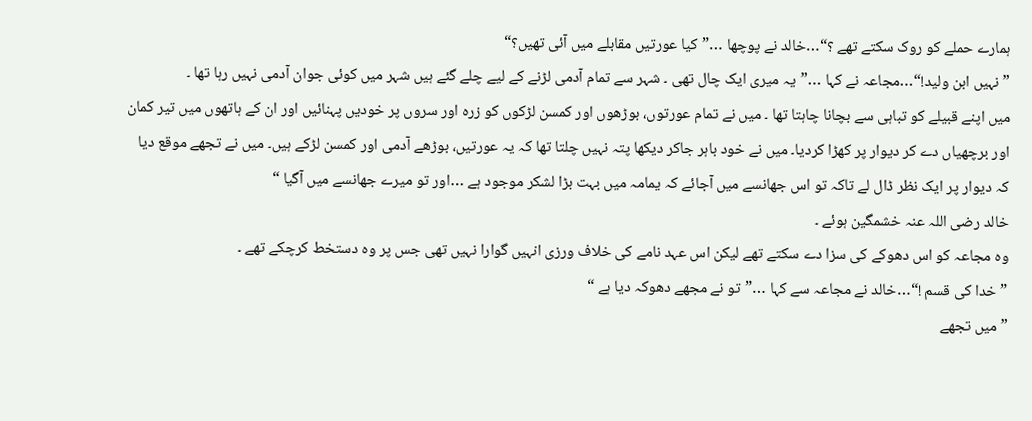ہمارے حملے کو روک سکتے تھے ؟“…خالد نے پوچھا …”کیا عورتیں مقابلے میں آئی تھیں؟“
”نہیں ابن ولید!“…مجاعہ نے کہا …”یہ میری ایک چال تھی ۔ شہر سے تمام آدمی لڑنے کے لیے چلے گئے ہیں شہر میں کوئی جوان آدمی نہیں رہا تھا ۔
میں اپنے قبیلے کو تباہی سے بچانا چاہتا تھا ۔ میں نے تمام عورتوں، بوڑھوں اور کمسن لڑکوں کو زرہ اور سروں پر خودیں پہنائیں اور ان کے ہاتھوں میں تیر کمان اور برچھیاں دے کر دیوار پر کھڑا کردیا۔ میں نے خود باہر جاکر دیکھا پتہ نہیں چلتا تھا کہ یہ عورتیں، بوڑھے آدمی اور کمسن لڑکے ہیں۔ میں نے تجھے موقع دیا کہ دیوار پر ایک نظر ڈال لے تاکہ تو اس جھانسے میں آجائے کہ یمامہ میں بہت بڑا لشکر موجود ہے …اور تو میرے جھانسے میں آگیا “
خالد رضی اللہ عنہ خشمگین ہوئے ۔
وہ مجاعہ کو اس دھوکے کی سزا دے سکتے تھے لیکن اس عہد نامے کی خلاف ورزی انہیں گوارا نہیں تھی جس پر وہ دستخط کرچکے تھے ۔
”خدا کی قسم !“…خالد نے مجاعہ سے کہا …”تو نے مجھے دھوکہ دیا ہے “
”میں تجھے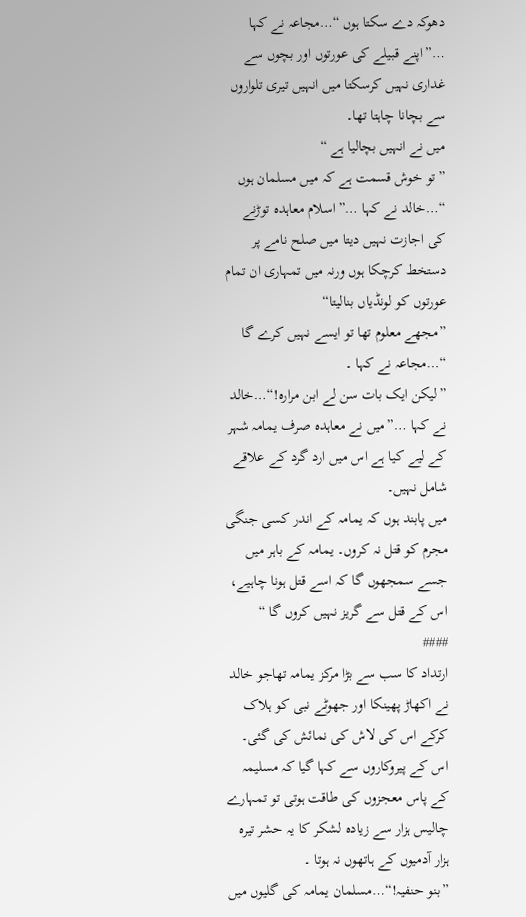دھوکہ دے سکتا ہوں “…مجاعہ نے کہا …”اپنے قبیلے کی عورتوں اور بچوں سے غداری نہیں کرسکتا میں انہیں تیری تلواروں سے بچانا چاہتا تھا۔
میں نے انہیں بچالیا ہے “
”تو خوش قسمت ہے کہ میں مسلمان ہوں “…خالد نے کہا …”اسلام معاہدہ توڑنے کی اجازت نہیں دیتا میں صلح نامے پر دستخط کرچکا ہوں ورنہ میں تمہاری ان تمام عورتوں کو لونڈیاں بنالیتا“
”مجھے معلوم تھا تو ایسے نہیں کرے گا “…مجاعہ نے کہا ۔
”لیکن ایک بات سن لے ابن مرارہ!“…خالد نے کہا …”میں نے معاہدہ صرف یمامہ شہر کے لیے کیا ہے اس میں ارد گرد کے علاقے شامل نہیں۔
میں پابند ہوں کہ یمامہ کے اندر کسی جنگی مجرم کو قتل نہ کروں۔ یمامہ کے باہر میں جسے سمجھوں گا کہ اسے قتل ہونا چاہیے، اس کے قتل سے گریز نہیں کروں گا “
####
ارتداد کا سب سے بڑا مرکز یمامہ تھاجو خالد نے اکھاڑ پھینکا اور جھوٹے نبی کو ہلاک کرکے اس کی لاش کی نمائش کی گئی۔ اس کے پیروکاروں سے کہا گیا کہ مسلیمہ کے پاس معجزوں کی طاقت ہوتی تو تمہارے چالیس ہزار سے زیادہ لشکر کا یہ حشر تیرہ ہزار آدمیوں کے ہاتھوں نہ ہوتا ۔
”بنو حنفیہ!“…مسلمان یمامہ کی گلیوں میں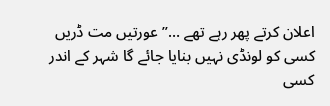اعلان کرتے پھر رہے تھے …”عورتیں مت ڈریں کسی کو لونڈی نہیں بنایا جائے گا شہر کے اندر کسی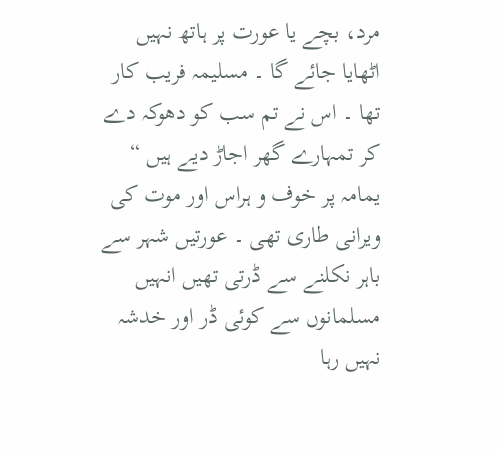مرد، بچے یا عورت پر ہاتھ نہیں اٹھایا جائے گا ۔ مسلیمہ فریب کار تھا ۔ اس نے تم سب کو دھوکہ دے کر تمہارے گھر اجاڑ دیے ہیں “
یمامہ پر خوف و ہراس اور موت کی ویرانی طاری تھی ۔ عورتیں شہر سے باہر نکلنے سے ڈرتی تھیں انہیں مسلمانوں سے کوئی ڈر اور خدشہ نہیں رہا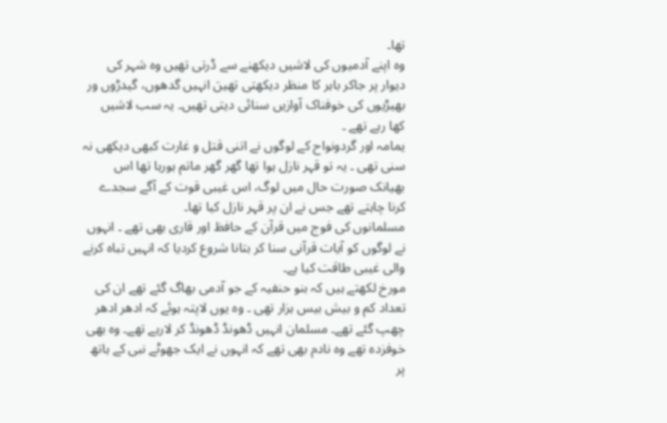تھا۔
وہ اپنے آدمیوں کی لاشیں دیکھنے سے ڈرتی تھیں وہ شہر کی دیوار پر جاکر باہر کا منظر دیکھتی تھیںَ انہیں گدھوں، گیدڑوں ور بھیڑیوں کی خوفناک آوازیں سنائی دیتی تھیں۔ یہ سب لاشیں کھا رہے تھے ۔
یمامہ اور گردونواح کے لوگوں نے اتنی قتل و غارت کبھی دیکھی نہ سنی تھی ۔ یہ تو قہر نازل ہوا تھا گھر گھر ماتم ہورہا تھا اس بھیانک صورت حال میں لوگ، اس غیبی قوت کے آگے سجدے کرنا چاہتے تھے جس نے ان پر قہر نازل کیا تھا۔
مسلمانوں کی فوج میں قرآن کے حافظ اور قاری بھی تھے ۔ انہوں نے لوگوں کو آیات قرآنی سنا کر بتانا شروع کردیا کہ انہیں تباہ کرنے والی غیبی طاقت کیا ہے۔
مورخ لکھتے ہیں کہ بنو حنفیہ کے جو آدمی بھاگ گئے تھے ان کی تعداد کم و بیش بیس ہزار تھی ۔ وہ یوں لاپتہ ہوئے کہ ادھر ادھر چھپ گئے تھے۔ مسلمان انہیں ڈھونڈ ڈھونڈ کر لارہے تھے۔ وہ بھی خوفزدہ تھے وہ نادم بھی تھے کہ انہوں نے ایک جھوٹے نبی کے ہاتھ پر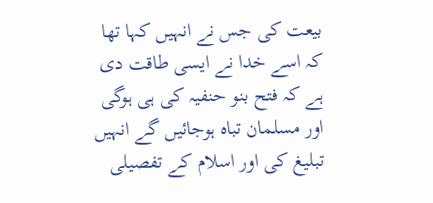بیعت کی جس نے انہیں کہا تھا کہ اسے خدا نے ایسی طاقت دی ہے کہ فتح بنو حنفیہ کی ہی ہوگی اور مسلمان تباہ ہوجائیں گے انہیں تبلیغ کی اور اسلام کے تفصیلی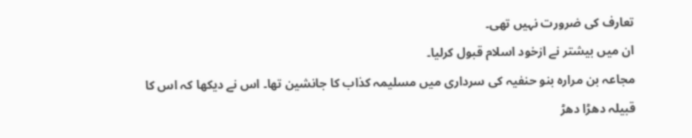تعارف کی ضرورت نہیں تھی۔
ان میں بیشتر نے ازخود اسلام قبول کرلیا۔
مجاعہ بن مرارہ بنو حنفیہ کی سرداری میں مسلیمہ کذاب کا جانشین تھا۔ اس نے دیکھا کہ اس کا قبیلہ دھڑا دھڑ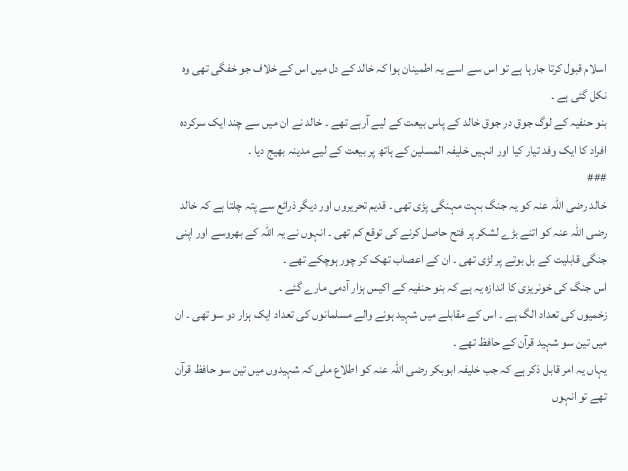اسلام قبول کرتا جارہا ہے تو اس سے اسے یہ اطمینان ہوا کہ خالد کے دل میں اس کے خلاف جو خفگی تھی وہ نکل گئی ہے ۔
بنو حنفیہ کے لوگ جوق در جوق خالد کے پاس بیعت کے لیے آرہے تھے ۔ خالد نے ان میں سے چند ایک سرکردہ افراد کا ایک وفد تیار کیا اور انہیں خلیفہ المسلین کے ہاتھ پر بیعت کے لیے مدینہ بھیج دیا ۔
###
خالد رضی اللہ عنہ کو یہ جنگ بہت مہنگی پڑی تھی ۔ قدیم تحریروں اور دیگر ذرائع سے پتہ چلتا ہے کہ خالد رضی اللہ عنہ کو اتنے بڑے لشکر پر فتح حاصل کرنے کی توقع کم تھی ۔ انہوں نے یہ اللہ کے بھروسے اور اپنی جنگی قابلیت کے بل بوتے پر لڑی تھی ۔ ان کے اعصاب تھک کر چور ہوچکے تھے ۔
اس جنگ کی خونریزی کا اندازہ یہ ہے کہ بنو حنفیہ کے اکیس ہزار آدمی مارے گئے ۔
زخمیوں کی تعداد الگ ہے ۔ اس کے مقابلے میں شہید ہونے والے مسلمانوں کی تعداد ایک ہزار دو سو تھی ۔ ان میں تین سو شہید قرآن کے حافظ تھے ۔
یہاں یہ امر قابل ذکر ہے کہ جب خلیفہ ابوبکر رضی اللہ عنہ کو اطلاع ملی کہ شہیدوں میں تین سو حافظ قرآن تھے تو انہوں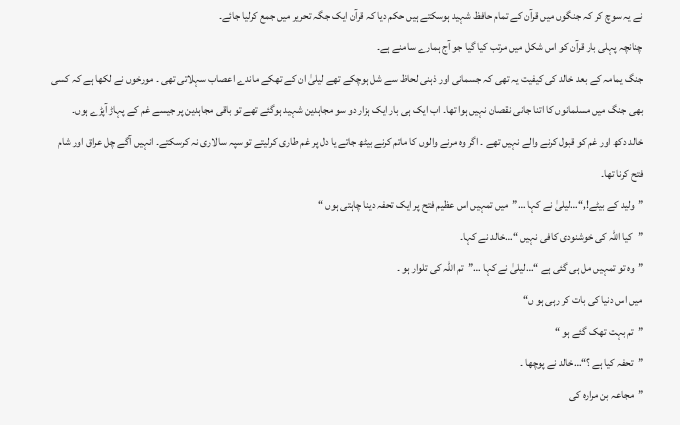نے یہ سوچ کر کہ جنگوں میں قرآن کے تمام حافظ شہید ہوسکتے ہیں حکم دیا کہ قرآن ایک جگہ تحریر میں جمع کرلیا جائے۔
چنانچہ پہلی بار قرآن کو اس شکل میں مرتب کیا گیا جو آج ہمارے سامنے ہے۔
جنگ یمامہ کے بعد خالد کی کیفیت یہ تھی کہ جسمانی اور ذہنی لحاظ سے شل ہوچکے تھے لیلیٰ ان کے تھکے ماندے اعصاب سہلاتی تھی ۔ مورخوں نے لکھا ہے کہ کسی بھی جنگ میں مسلمانوں کا اتنا جانی نقصان نہیں ہوا تھا۔ اب ایک ہی بار ایک ہزار دو سو مجاہدین شہید ہوگئے تھے تو باقی مجاہدین پر جیسے غم کے پہاڑ آپڑے ہوں۔
خالد دکھ اور غم کو قبول کرنے والے نہیں تھے ۔ اگر وہ مرنے والوں کا ماتم کرنے بیٹھ جاتے یا دل پر غم طاری کرلیتے تو سپہ سالاری نہ کرسکتے۔ انہیں آگے چل عراق اور شام فتح کرنا تھا۔
”ولید کے بیٹے!,“…لیلیٰ نے کہا …”میں تمہیں اس عظیم فتح پر ایک تحفہ دینا چاہتی ہوں “
”کیا اللہ کی خوشنودی کافی نہیں “…خالد نے کہا۔
”وہ تو تمہیں مل ہی گئی ہے “…لیلیٰ نے کہا …”تم اللہ کی تلوار ہو ۔
میں اس دنیا کی بات کر رہی ہو ں“
”تم بہت تھک گئے ہو “
”تحفہ کیا ہے ؟“…خالد نے پوچھا ۔
”مجاعہ بن مرارہ کی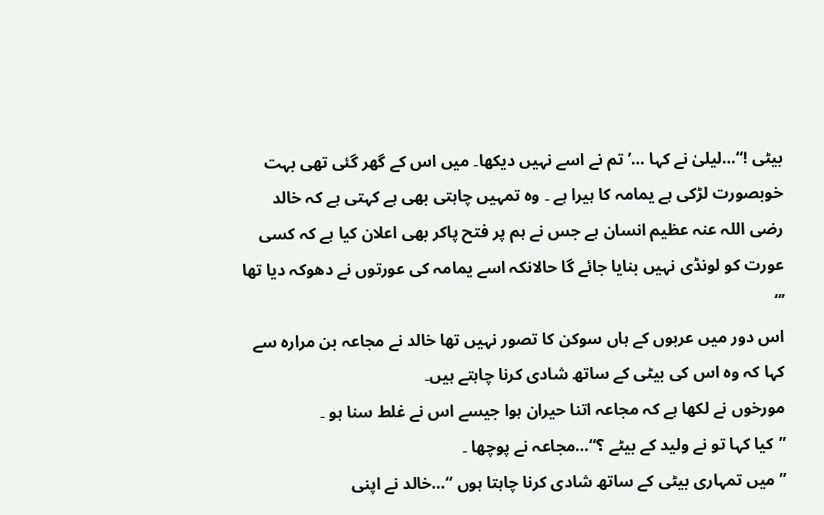بیٹی !“…لیلیٰ نے کہا …’تم نے اسے نہیں دیکھا۔ میں اس کے گھر گئی تھی بہت خوبصورت لڑکی ہے یمامہ کا ہیرا ہے ۔ وہ تمہیں چاہتی بھی ہے کہتی ہے کہ خالد رضی اللہ عنہ عظیم انسان ہے جس نے ہم پر فتح پاکر بھی اعلان کیا ہے کہ کسی عورت کو لونڈی نہیں بنایا جائے گا حالانکہ اسے یمامہ کی عورتوں نے دھوکہ دیا تھا ’“
اس دور میں عربوں کے ہاں سوکن کا تصور نہیں تھا خالد نے مجاعہ بن مرارہ سے کہا کہ وہ اس کی بیٹی کے ساتھ شادی کرنا چاہتے ہیں۔
مورخوں نے لکھا ہے کہ مجاعہ اتنا حیران ہوا جیسے اس نے غلط سنا ہو ۔
”کیا کہا تو نے ولید کے بیٹے ؟“…مجاعہ نے پوچھا ۔
”میں تمہاری بیٹی کے ساتھ شادی کرنا چاہتا ہوں “…خالد نے اپنی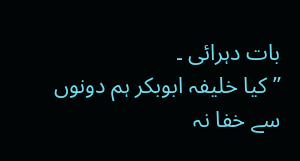بات دہرائی ۔
”کیا خلیفہ ابوبکر ہم دونوں سے خفا نہ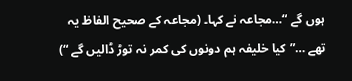ہوں گے “…مجاعہ نے کہا۔ (مجاعہ کے صحیح الفاظ یہ تھے …”کیا خلیفہ ہم دونوں کی کمر نہ توڑ ڈالیں گے “)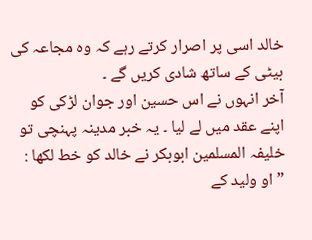خالد اسی پر اصرار کرتے رہے کہ وہ مجاعہ کی بیٹی کے ساتھ شادی کریں گے ۔
آخر انہوں نے اس حسین اور جوان لڑکی کو اپنے عقد میں لے لیا ۔ یہ خبر مدینہ پہنچی تو خلیفہ المسلمین ابوبکر نے خالد کو خط لکھا :
”او ولید کے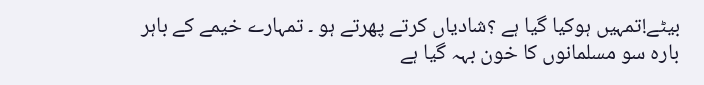بیٹے!تمہیں ہوکیا گیا ہے ؟شادیاں کرتے پھرتے ہو ۔ تمہارے خیمے کے باہر بارہ سو مسلمانوں کا خون بہہ گیا ہے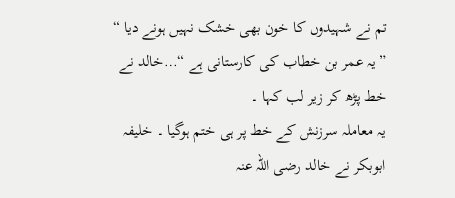تم نے شہیدوں کا خون بھی خشک نہیں ہونے دیا “
”یہ عمر بن خطاب کی کارستانی ہے “…خالد نے خط پڑھ کر زیر لب کہا ۔
یہ معاملہ سرزنش کے خط پر ہی ختم ہوگیا ۔ خلیفہ ابوبکر نے خالد رضی اللہ عنہ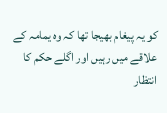کو یہ پیغام بھیجا تھا کہ وہ یمامہ کے علاقے میں رہیں اور اگلے حکم کا انتظار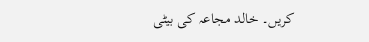کریں۔ خالد مجاعہ کی بیٹی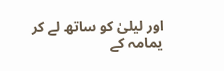اور لیلیٰ کو ساتھ لے کر یمامہ کے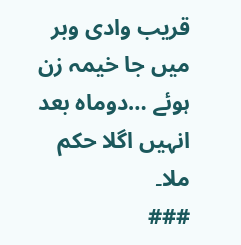قریب وادی وبر میں جا خیمہ زن ہوئے …دوماہ بعد انہیں اگلا حکم ملا۔
###